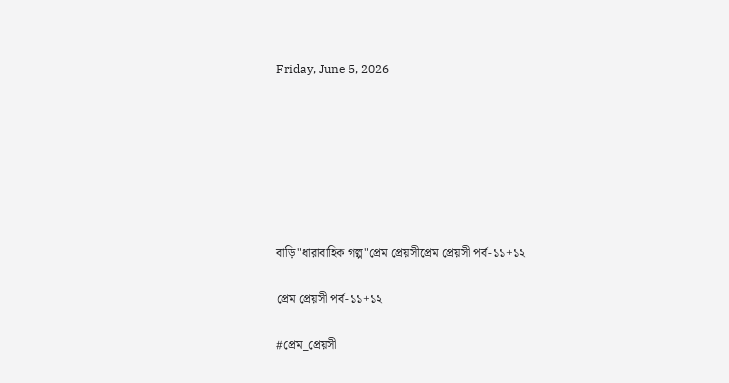Friday, June 5, 2026







বাড়ি"ধারাবাহিক গল্প"প্রেম প্রেয়সীপ্রেম প্রেয়সী পর্ব-১১+১২

প্রেম প্রেয়সী পর্ব-১১+১২

#প্রেম_প্রেয়সী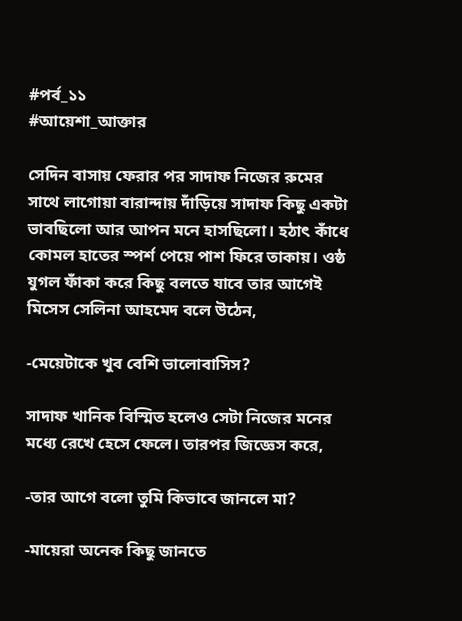#পর্ব_১১
#আয়েশা_আক্তার

সেদিন বাসায় ফেরার পর সাদাফ নিজের রুমের সাথে লাগোয়া বারান্দায় দাঁড়িয়ে সাদাফ কিছু একটা ভাবছিলো আর আপন মনে হাসছিলো। হঠাৎ কাঁধে কোমল হাতের স্পর্শ পেয়ে পাশ ফিরে তাকায়। ওষ্ঠ যুগল ফাঁকা করে কিছু বলতে যাবে তার আগেই মিসেস সেলিনা আহমেদ বলে উঠেন,

-মেয়েটাকে খুব বেশি ভালোবাসিস?

সাদাফ খানিক বিস্মিত হলেও সেটা নিজের মনের মধ্যে রেখে হেসে ফেলে। তারপর জিজ্ঞেস করে,

-তার আগে বলো তুমি কিভাবে জানলে মা?

-মায়েরা অনেক কিছু জানতে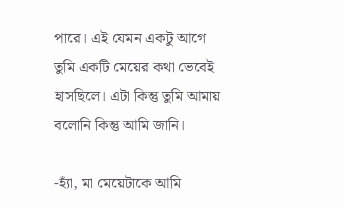পারে। এই যেমন একটু আগে তুমি একটি মেয়ের কথা ভেবেই হাসছিলে। এটা কিন্তু তুমি আমায় বলোনি কিন্তু আমি জানি।

-হ্যাঁ, মা মেয়েটাকে আমি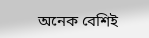অনেক বেশিই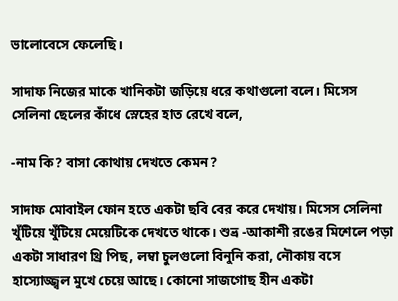ভালোবেসে ফেলেছি।

সাদাফ নিজের মাকে খানিকটা জড়িয়ে ধরে কথাগুলো বলে। মিসেস সেলিনা ছেলের কাঁধে স্নেহের হাত রেখে বলে,

-নাম কি? বাসা কোথায় দেখতে কেমন?

সাদাফ মোবাইল ফোন হতে একটা ছবি বের করে দেখায়। মিসেস সেলিনা খুঁটিয়ে খুঁটিয়ে মেয়েটিকে দেখতে থাকে। শুভ্র -আকাশী রঙের মিশেলে পড়া একটা সাধারণ থ্রি পিছ, লম্বা চুলগুলো বিনুনি করা, নৌকায় বসে হাস্যোজ্জ্বল মুখে চেয়ে আছে। কোনো সাজগোছ হীন একটা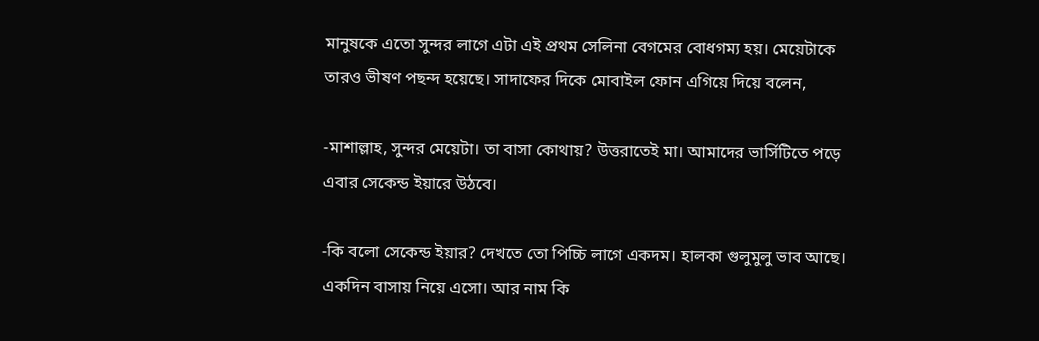মানুষকে এতো সুন্দর লাগে এটা এই প্রথম সেলিনা বেগমের বোধগম্য হয়। মেয়েটাকে তারও ভীষণ পছন্দ হয়েছে। সাদাফের দিকে মোবাইল ফোন এগিয়ে দিয়ে বলেন,

-মাশাল্লাহ, সুন্দর মেয়েটা। তা বাসা কোথায়? উত্তরাতেই মা। আমাদের ভার্সিটিতে পড়ে এবার সেকেন্ড ইয়ারে উঠবে।

-কি বলো সেকেন্ড ইয়ার? দেখতে তো পিচ্চি লাগে একদম। হালকা গুলুমুলু ভাব আছে। একদিন বাসায় নিয়ে এসো। আর নাম কি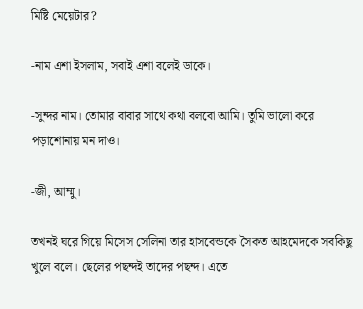মিষ্টি মেয়েটার?

-নাম এশা ইসলাম, সবাই এশা বলেই ডাকে।

-সুন্দর নাম। তোমার বাবার সাথে কথা বলবো আমি। তুমি ভালো করে পড়াশোনায় মন দাও।

-জী, আম্মু।

তখনই ঘরে গিয়ে মিসেস সেলিনা তার হাসবেন্ডকে সৈকত আহমেদকে সবকিছু খুলে বলে। ছেলের পছন্দই তাদের পছন্দ। এতে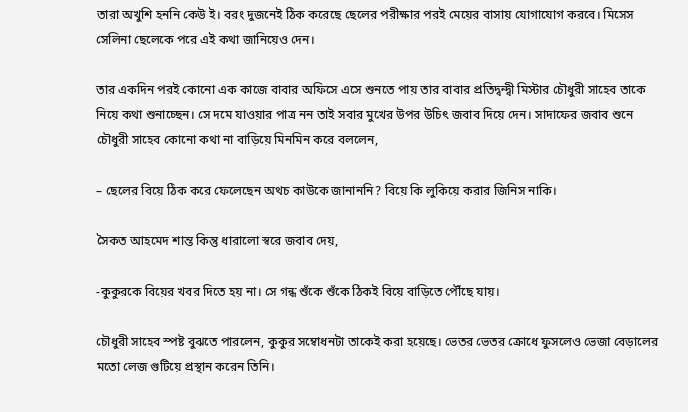তারা অখুশি হননি কেউ ই। বরং দুজনেই ঠিক করেছে ছেলের পরীক্ষার পরই মেয়ের বাসায় যোগাযোগ করবে। মিসেস সেলিনা ছেলেকে পরে এই কথা জানিয়েও দেন।

তার একদিন পরই কোনো এক কাজে বাবার অফিসে এসে শুনতে পায় তার বাবার প্রতিদ্বন্দ্বী মিস্টার চৌধুরী সাহেব তাকে নিয়ে কথা শুনাচ্ছেন। সে দমে যাওয়ার পাত্র নন তাই সবার মুখের উপর উচিৎ জবাব দিয়ে দেন। সাদাফের জবাব শুনে চৌধুরী সাহেব কোনো কথা না বাড়িয়ে মিনমিন করে বললেন,

– ছেলের বিয়ে ঠিক করে ফেলেছেন অথচ কাউকে জানাননি? বিয়ে কি লুকিয়ে করার জিনিস নাকি।

সৈকত আহমেদ শান্ত কিন্তু ধারালো স্বরে জবাব দেয়,

-কুকুরকে বিয়ের খবর দিতে হয় না। সে গন্ধ শুঁকে শুঁকে ঠিকই বিয়ে বাড়িতে পৌঁছে যায়।

চৌধুরী সাহেব স্পষ্ট বুঝতে পারলেন, কুকুর সম্বোধনটা তাকেই করা হয়েছে। ভেতর ভেতর ক্রোধে ফুসলেও ভেজা বেড়ালের মতো লেজ গুটিয়ে প্রস্থান করেন তিনি।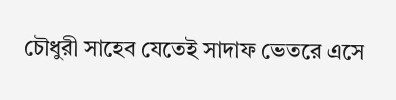চৌধুরী সাহেব যেতেই সাদাফ ভেতরে এসে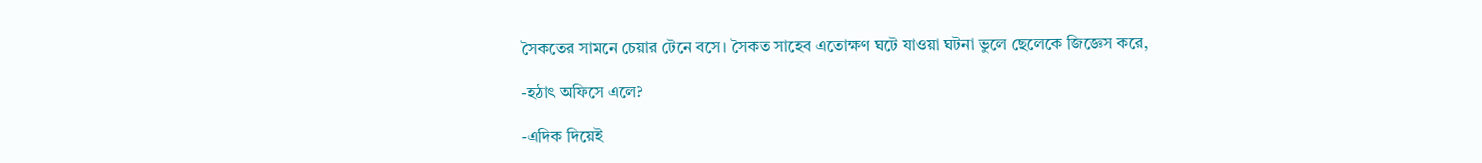সৈকতের সামনে চেয়ার টেনে বসে। সৈকত সাহেব এতোক্ষণ ঘটে যাওয়া ঘটনা ভুলে ছেলেকে জিজ্ঞেস করে,

-হঠাৎ অফিসে এলে?

-এদিক দিয়েই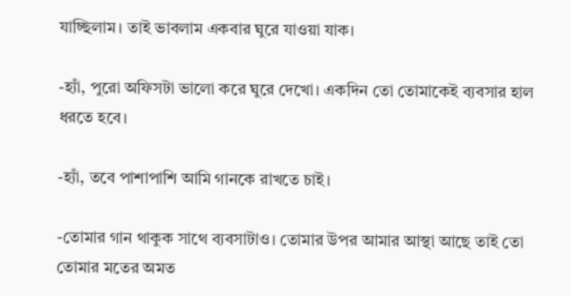যাচ্ছিলাম। তাই ভাবলাম একবার ঘুরে যাওয়া যাক।

-হ্যাঁ, পুরো অফিসটা ভালো করে ঘুরে দেখো। একদিন তো তোমাকেই ব্যবসার হাল ধরতে হবে।

-হ্যাঁ, তবে পাশাপাশি আমি গানকে রাখতে চাই।

-তোমার গান থাকুক সাথে ব্যবসাটাও। তোমার উপর আমার আস্থা আছে তাই তো তোমার মতের অমত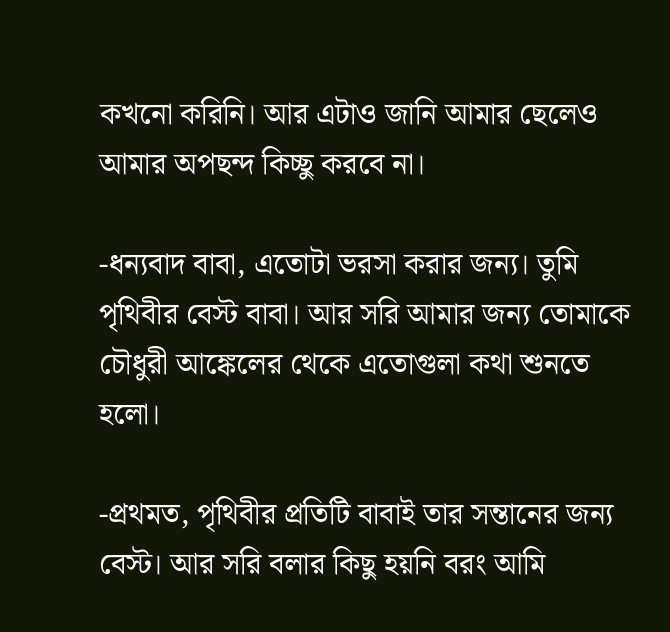কখনো করিনি। আর এটাও জানি আমার ছেলেও আমার অপছন্দ কিচ্ছু করবে না।

-ধন্যবাদ বাবা, এতোটা ভরসা করার জন্য। তুমি পৃথিবীর বেস্ট বাবা। আর সরি আমার জন্য তোমাকে চৌধুরী আঙ্কেলের থেকে এতোগুলা কথা শুনতে হলো।

-প্রথমত, পৃথিবীর প্রতিটি বাবাই তার সন্তানের জন্য বেস্ট। আর সরি বলার কিছু হয়নি বরং আমি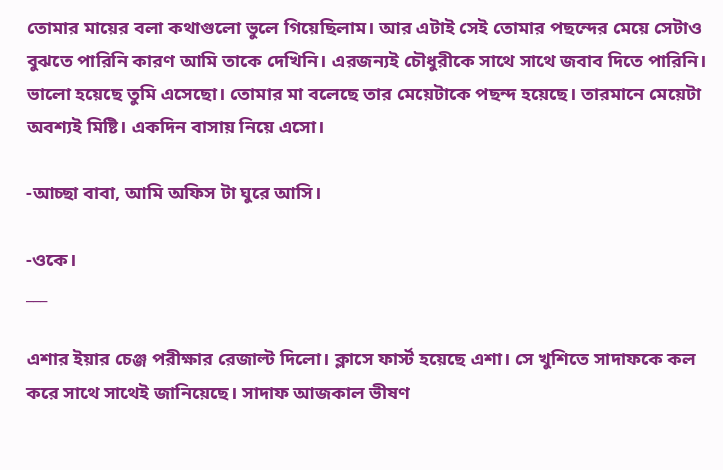তোমার মায়ের বলা কথাগুলো ভুলে গিয়েছিলাম। আর এটাই সেই তোমার পছন্দের মেয়ে সেটাও বুঝতে পারিনি কারণ আমি তাকে দেখিনি। এরজন্যই চৌধুরীকে সাথে সাথে জবাব দিতে পারিনি। ভালো হয়েছে তুমি এসেছো। তোমার মা বলেছে তার মেয়েটাকে পছন্দ হয়েছে। তারমানে মেয়েটা অবশ্যই মিষ্টি। একদিন বাসায় নিয়ে এসো।

-আচ্ছা বাবা, আমি অফিস টা ঘুরে আসি।

-ওকে।
___

এশার ইয়ার চেঞ্জ পরীক্ষার রেজাল্ট দিলো। ক্লাসে ফার্স্ট হয়েছে এশা। সে খুশিতে সাদাফকে কল করে সাথে সাথেই জানিয়েছে। সাদাফ আজকাল ভীষণ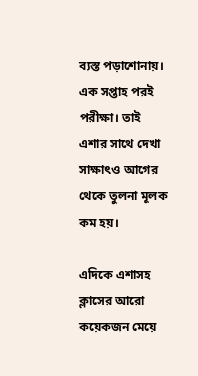ব্যস্ত পড়াশোনায়। এক সপ্তাহ পরই পরীক্ষা। তাই এশার সাথে দেখা সাক্ষাৎও আগের থেকে তুলনা মূলক কম হয়।

এদিকে এশাসহ ক্লাসের আরো কয়েকজন মেয়ে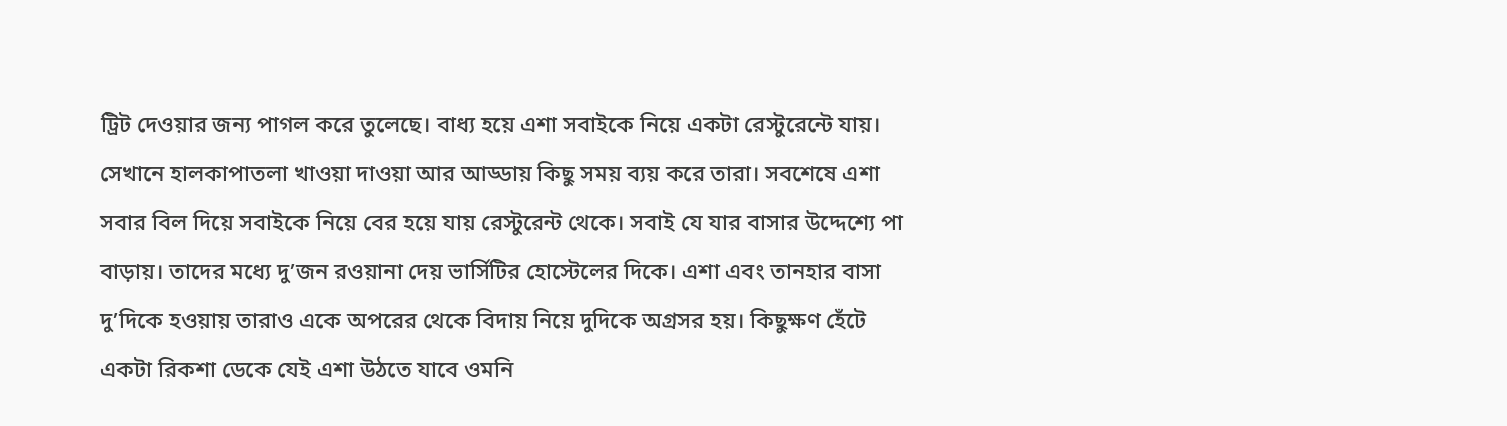ট্রিট দেওয়ার জন্য পাগল করে তুলেছে। বাধ্য হয়ে এশা সবাইকে নিয়ে একটা রেস্টুরেন্টে যায়। সেখানে হালকাপাতলা খাওয়া দাওয়া আর আড্ডায় কিছু সময় ব্যয় করে তারা। সবশেষে এশা সবার বিল দিয়ে সবাইকে নিয়ে বের হয়ে যায় রেস্টুরেন্ট থেকে। সবাই যে যার বাসার উদ্দেশ্যে পা বাড়ায়। তাদের মধ্যে দু’জন রওয়ানা দেয় ভার্সিটির হোস্টেলের দিকে। এশা এবং তানহার বাসা দু’দিকে হওয়ায় তারাও একে অপরের থেকে বিদায় নিয়ে দুদিকে অগ্রসর হয়। কিছুক্ষণ হেঁটে একটা রিকশা ডেকে যেই এশা উঠতে যাবে ওমনি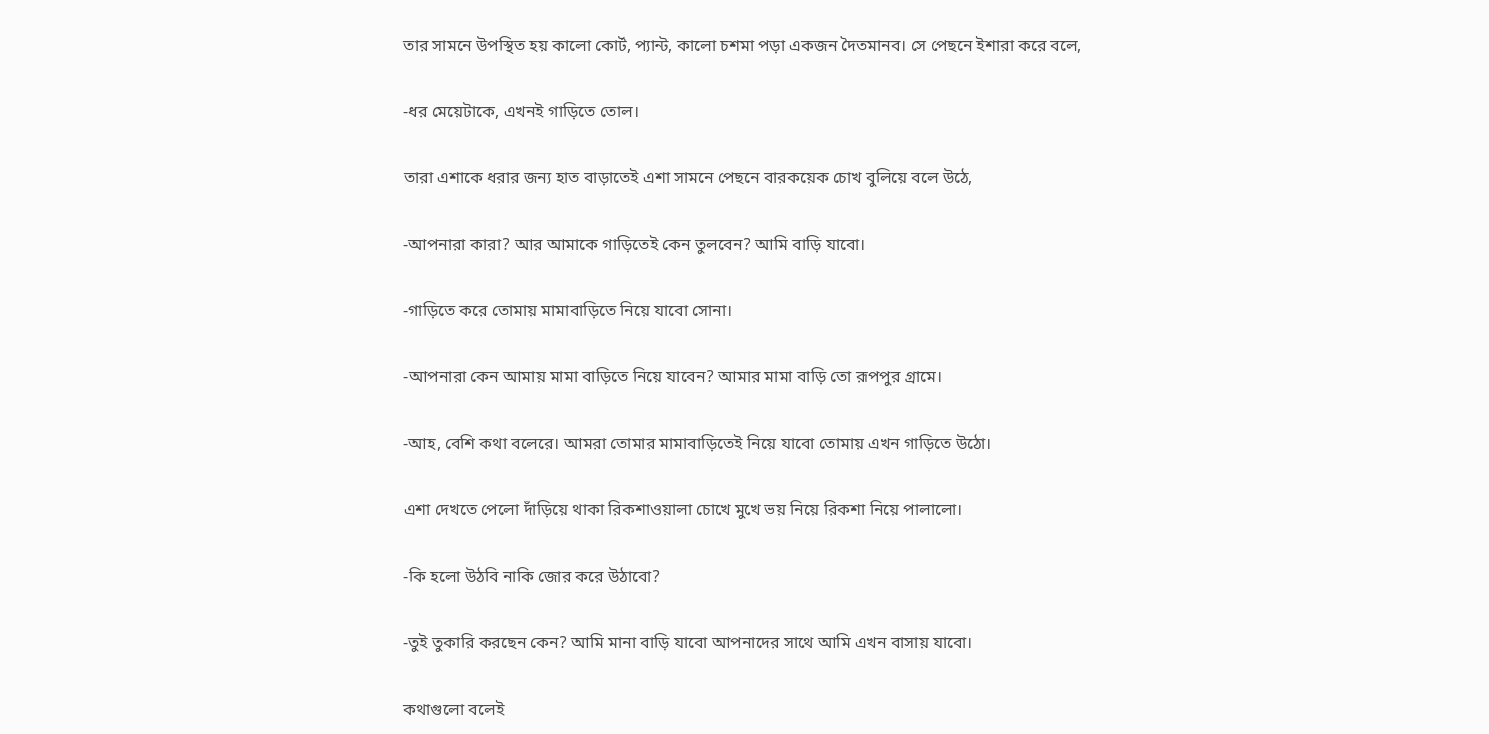তার সামনে উপস্থিত হয় কালো কোর্ট, প্যান্ট, কালো চশমা পড়া একজন দৈতমানব। সে পেছনে ইশারা করে বলে,

-ধর মেয়েটাকে, এখনই গাড়িতে তোল।

তারা এশাকে ধরার জন্য হাত বাড়াতেই এশা সামনে পেছনে বারকয়েক চোখ বুলিয়ে বলে উঠে,

-আপনারা কারা? আর আমাকে গাড়িতেই কেন তুলবেন? আমি বাড়ি যাবো।

-গাড়িতে করে তোমায় মামাবাড়িতে নিয়ে যাবো সোনা।

-আপনারা কেন আমায় মামা বাড়িতে নিয়ে যাবেন? আমার মামা বাড়ি তো রূপপুর গ্রামে।

-আহ, বেশি কথা বলেরে। আমরা তোমার মামাবাড়িতেই নিয়ে যাবো তোমায় এখন গাড়িতে উঠো।

এশা দেখতে পেলো দাঁড়িয়ে থাকা রিকশাওয়ালা চোখে মুখে ভয় নিয়ে রিকশা নিয়ে পালালো।

-কি হলো উঠবি নাকি জোর করে উঠাবো?

-তুই তুকারি করছেন কেন? আমি মানা বাড়ি যাবো আপনাদের সাথে আমি এখন বাসায় যাবো।

কথাগুলো বলেই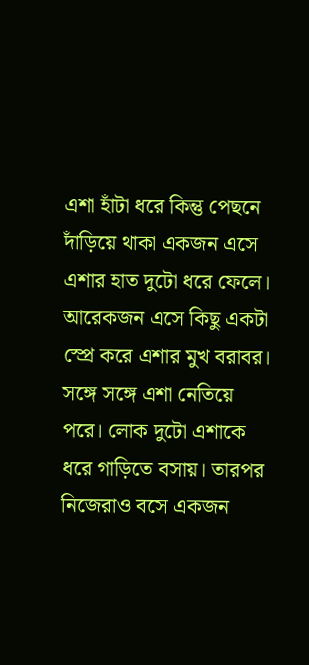এশা হাঁটা ধরে কিন্তু পেছনে দাঁড়িয়ে থাকা একজন এসে এশার হাত দুটো ধরে ফেলে। আরেকজন এসে কিছু একটা স্প্রে করে এশার মুখ বরাবর। সঙ্গে সঙ্গে এশা নেতিয়ে পরে। লোক দুটো এশাকে ধরে গাড়িতে বসায়। তারপর নিজেরাও বসে একজন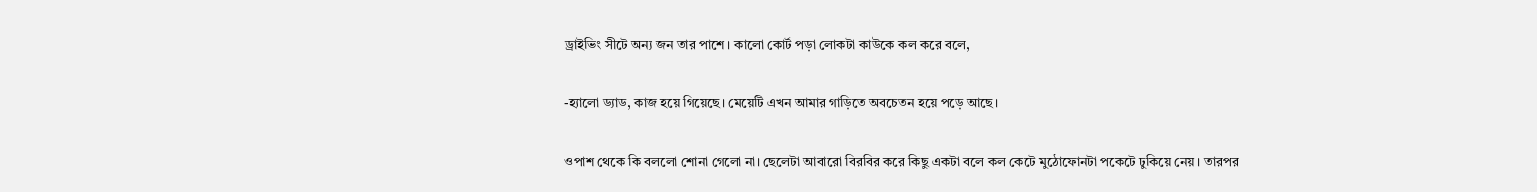ড্রাইভিং সীটে অন্য জন তার পাশে। কালো কোর্ট পড়া লোকটা কাউকে কল করে বলে,

-হ্যালো ড্যাড, কাজ হয়ে গিয়েছে। মেয়েটি এখন আমার গাড়িতে অবচেতন হয়ে পড়ে আছে।

ওপাশ থেকে কি বললো শোনা গেলো না। ছেলেটা আবারো বিরবির করে কিছু একটা বলে কল কেটে মুঠোফোনটা পকেটে ঢুকিয়ে নেয়। তারপর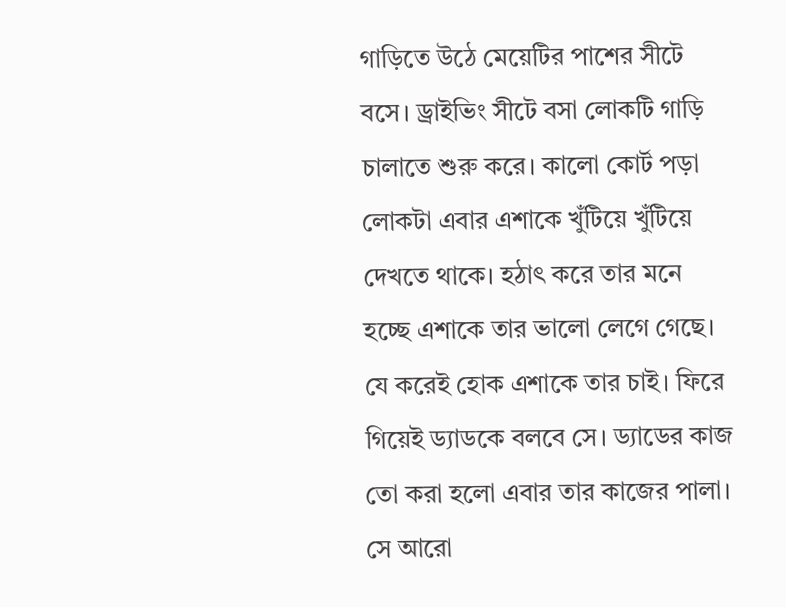গাড়িতে উঠে মেয়েটির পাশের সীটে বসে। ড্রাইভিং সীটে বসা লোকটি গাড়ি চালাতে শুরু করে। কালো কোর্ট পড়া লোকটা এবার এশাকে খুঁটিয়ে খুঁটিয়ে দেখতে থাকে। হঠাৎ করে তার মনে হচ্ছে এশাকে তার ভালো লেগে গেছে। যে করেই হোক এশাকে তার চাই। ফিরে গিয়েই ড্যাডকে বলবে সে। ড্যাডের কাজ তো করা হলো এবার তার কাজের পালা। সে আরো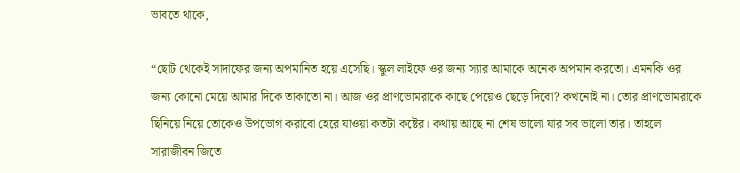ভাবতে থাকে,

“ছোট থেকেই সাদাফের জন্য অপমানিত হয়ে এসেছি। স্কুল লাইফে ওর জন্য স্যার আমাকে অনেক অপমান করতো। এমনকি ওর জন্য কোনো মেয়ে আমার দিকে তাকাতো না। আজ ওর প্রাণভোমরাকে কাছে পেয়েও ছেড়ে দিবো? কখনোই না। তোর প্রাণভোমরাকে ছিনিয়ে নিয়ে তোকেও উপভোগ করাবো হেরে যাওয়া কতটা কষ্টের। কথায় আছে না শেষ ভালো যার সব ভালো তার। তাহলে সারাজীবন জিতে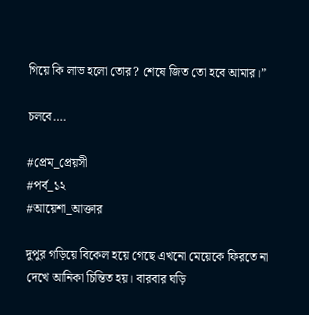গিয়ে কি লাভ হলো তোর? শেষে জিত তো হবে আমার।”

চলবে….

#প্রেম_প্রেয়সী
#পর্ব_১২
#আয়েশা_আক্তার

দুপুর গড়িয়ে বিকেল হয়ে গেছে এখনো মেয়েকে ফিরতে না দেখে আনিকা চিন্তিত হয়। বারবার ঘড়ি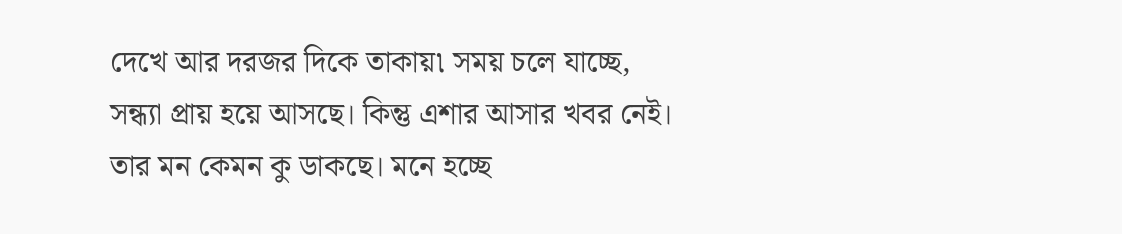দেখে আর দরজর দিকে তাকায়৷ সময় চলে যাচ্ছে, সন্ধ্যা প্রায় হয়ে আসছে। কিন্তু এশার আসার খবর নেই। তার মন কেমন কু ডাকছে। মনে হচ্ছে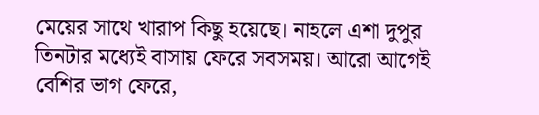মেয়ের সাথে খারাপ কিছু হয়েছে। নাহলে এশা দুপুর তিনটার মধ্যেই বাসায় ফেরে সবসময়। আরো আগেই বেশির ভাগ ফেরে,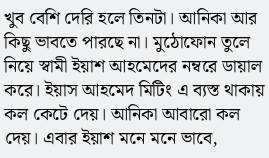খুব বেশি দেরি হলে তিনটা। আনিকা আর কিছু ভাবতে পারছে না। মুঠোফোন তুলে নিয়ে স্বামী ইয়াশ আহমেদের নম্বরে ডায়াল করে। ইয়াস আহমেদ মিটিং এ ব্যস্ত থাকায় কল কেটে দেয়। আনিকা আবারো কল দেয়। এবার ইয়াশ মনে মনে ভাবে,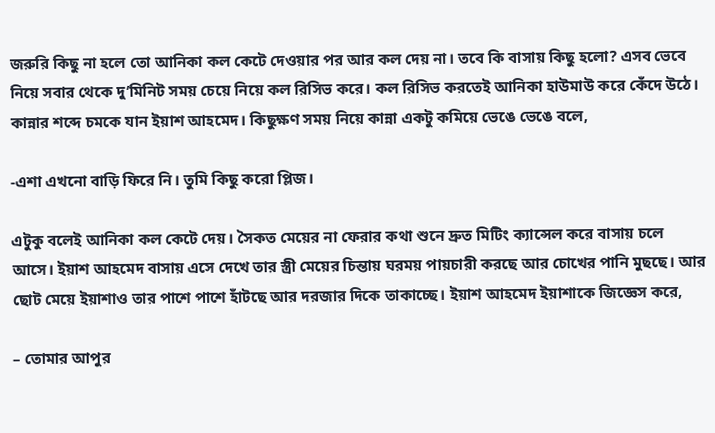জরুরি কিছু না হলে তো আনিকা কল কেটে দেওয়ার পর আর কল দেয় না। তবে কি বাসায় কিছু হলো? এসব ভেবে নিয়ে সবার থেকে দু’মিনিট সময় চেয়ে নিয়ে কল রিসিভ করে। কল রিসিভ করতেই আনিকা হাউমাউ করে কেঁদে উঠে। কান্নার শব্দে চমকে যান ইয়াশ আহমেদ। কিছুক্ষণ সময় নিয়ে কান্না একটু কমিয়ে ভেঙে ভেঙে বলে,

-এশা এখনো বাড়ি ফিরে নি। তুমি কিছু করো প্লিজ।

এটুকু বলেই আনিকা কল কেটে দেয়। সৈকত মেয়ের না ফেরার কথা শুনে দ্রুত মিটিং ক্যান্সেল করে বাসায় চলে আসে। ইয়াশ আহমেদ বাসায় এসে দেখে তার স্ত্রী মেয়ের চিন্তায় ঘরময় পায়চারী করছে আর চোখের পানি মুছছে। আর ছোট মেয়ে ইয়াশাও তার পাশে পাশে হাঁটছে আর দরজার দিকে তাকাচ্ছে। ইয়াশ আহমেদ ইয়াশাকে জিজ্ঞেস করে,

– তোমার আপুর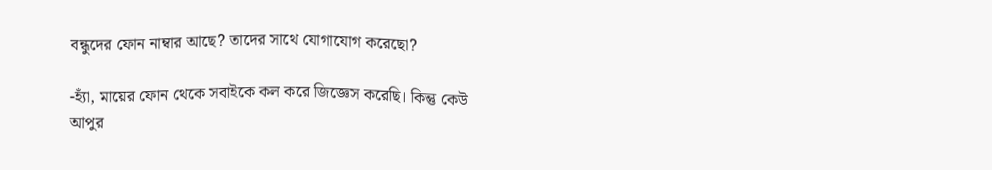বন্ধুদের ফোন নাম্বার আছে? তাদের সাথে যোগাযোগ করেছো?

-হ্যাঁ, মায়ের ফোন থেকে সবাইকে কল করে জিজ্ঞেস করেছি। কিন্তু কেউ আপুর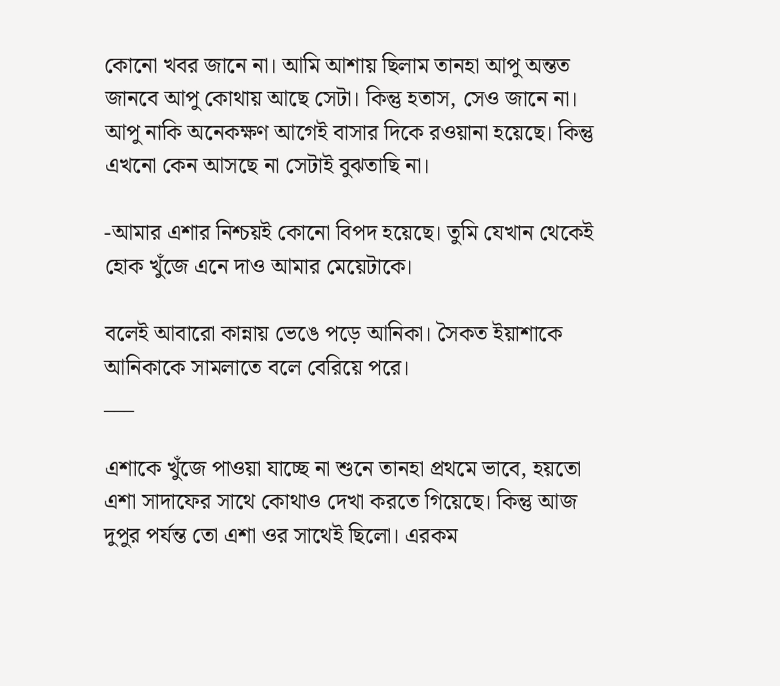কোনো খবর জানে না। আমি আশায় ছিলাম তানহা আপু অন্তত জানবে আপু কোথায় আছে সেটা। কিন্তু হতাস, সেও জানে না। আপু নাকি অনেকক্ষণ আগেই বাসার দিকে রওয়ানা হয়েছে। কিন্তু এখনো কেন আসছে না সেটাই বুঝতাছি না।

-আমার এশার নিশ্চয়ই কোনো বিপদ হয়েছে। তুমি যেখান থেকেই হোক খুঁজে এনে দাও আমার মেয়েটাকে।

বলেই আবারো কান্নায় ভেঙে পড়ে আনিকা। সৈকত ইয়াশাকে আনিকাকে সামলাতে বলে বেরিয়ে পরে।
___

এশাকে খুঁজে পাওয়া যাচ্ছে না শুনে তানহা প্রথমে ভাবে, হয়তো এশা সাদাফের সাথে কোথাও দেখা করতে গিয়েছে। কিন্তু আজ দুপুর পর্যন্ত তো এশা ওর সাথেই ছিলো। এরকম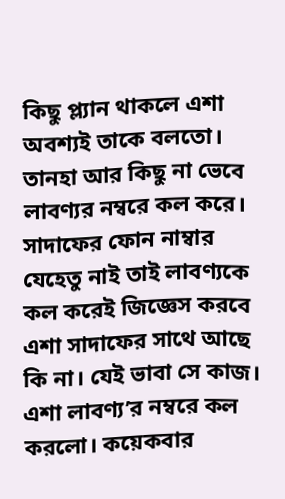কিছু প্ল্যান থাকলে এশা অবশ্যই তাকে বলতো। তানহা আর কিছু না ভেবে লাবণ্যর নম্বরে কল করে। সাদাফের ফোন নাম্বার যেহেতু নাই তাই লাবণ্যকে কল করেই জিজ্ঞেস করবে এশা সাদাফের সাথে আছে কি না। যেই ভাবা সে কাজ। এশা লাবণ্য’র নম্বরে কল করলো। কয়েকবার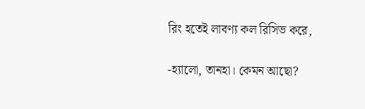রিং হতেই লাবণ্য কল রিসিভ করে,

-হ্যালো, তানহা। কেমন আছো?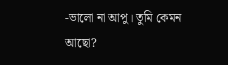-ভালো না আপু। তুমি কেমন আছো?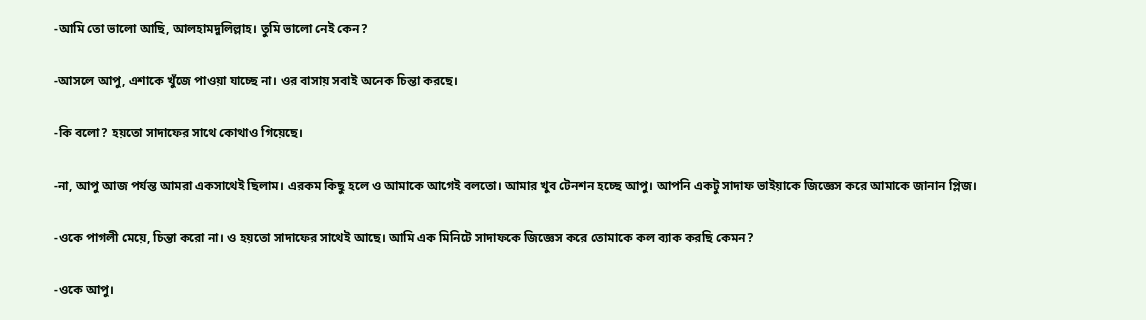-আমি তো ভালো আছি, আলহামদুলিল্লাহ। তুমি ভালো নেই কেন?

-আসলে আপু, এশাকে খুঁজে পাওয়া যাচ্ছে না। ওর বাসায় সবাই অনেক চিন্তা করছে।

-কি বলো? হয়তো সাদাফের সাথে কোথাও গিয়েছে।

-না, আপু আজ পর্যন্ত আমরা একসাথেই ছিলাম। এরকম কিছু হলে ও আমাকে আগেই বলতো। আমার খুব টেনশন হচ্ছে আপু। আপনি একটু সাদাফ ভাইয়াকে জিজ্ঞেস করে আমাকে জানান প্লিজ।

-ওকে পাগলী মেয়ে, চিন্তা করো না। ও হয়তো সাদাফের সাথেই আছে। আমি এক মিনিটে সাদাফকে জিজ্ঞেস করে তোমাকে কল ব্যাক করছি কেমন?

-ওকে আপু।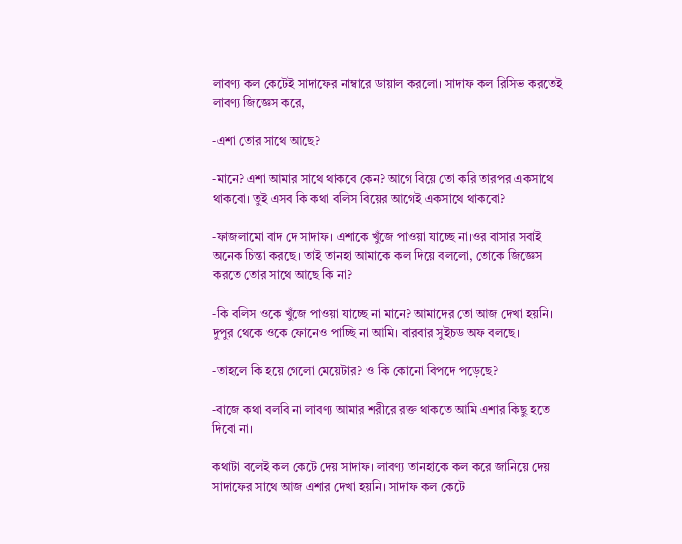লাবণ্য কল কেটেই সাদাফের নাম্বারে ডায়াল করলো। সাদাফ কল রিসিভ করতেই লাবণ্য জিজ্ঞেস করে,

-এশা তোর সাথে আছে?

-মানে? এশা আমার সাথে থাকবে কেন? আগে বিয়ে তো করি তারপর একসাথে থাকবো। তুই এসব কি কথা বলিস বিয়ের আগেই একসাথে থাকবো?

-ফাজলামো বাদ দে সাদাফ। এশাকে খুঁজে পাওয়া যাচ্ছে না।ওর বাসার সবাই অনেক চিন্তা করছে। তাই তানহা আমাকে কল দিয়ে বললো, তোকে জিজ্ঞেস করতে তোর সাথে আছে কি না?

-কি বলিস ওকে খুঁজে পাওয়া যাচ্ছে না মানে? আমাদের তো আজ দেখা হয়নি। দুপুর থেকে ওকে ফোনেও পাচ্ছি না আমি। বারবার সুইচড অফ বলছে।

-তাহলে কি হয়ে গেলো মেয়েটার? ও কি কোনো বিপদে পড়েছে?

-বাজে কথা বলবি না লাবণ্য আমার শরীরে রক্ত থাকতে আমি এশার কিছু হতে দিবো না।

কথাটা বলেই কল কেটে দেয় সাদাফ। লাবণ্য তানহাকে কল করে জানিয়ে দেয় সাদাফের সাথে আজ এশার দেখা হয়নি। সাদাফ কল কেটে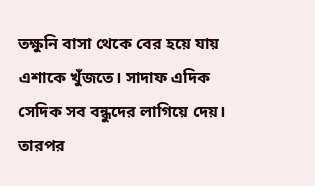তক্ষুনি বাসা থেকে বের হয়ে যায় এশাকে খুঁজতে। সাদাফ এদিক সেদিক সব বন্ধুদের লাগিয়ে দেয়। তারপর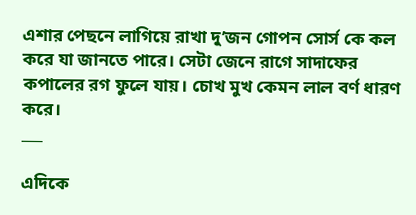এশার পেছনে লাগিয়ে রাখা দু’জন গোপন সোর্স কে কল করে যা জানতে পারে। সেটা জেনে রাগে সাদাফের কপালের রগ ফুলে যায়। চোখ মুখ কেমন লাল বর্ণ ধারণ করে।
___

এদিকে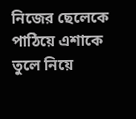নিজের ছেলেকে পাঠিয়ে এশাকে তুলে নিয়ে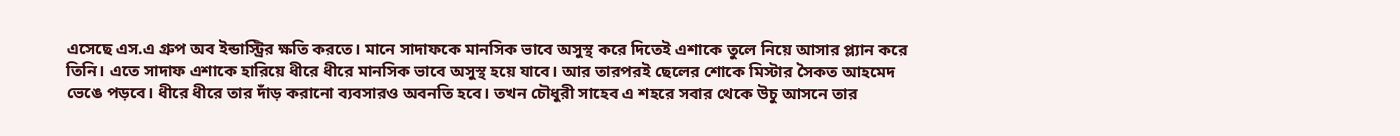এসেছে এস.এ গ্রুপ অব ইন্ডাস্ট্রির ক্ষতি করতে। মানে সাদাফকে মানসিক ভাবে অসুস্থ করে দিতেই এশাকে তুলে নিয়ে আসার প্ল্যান করে তিনি। এতে সাদাফ এশাকে হারিয়ে ধীরে ধীরে মানসিক ভাবে অসুস্থ হয়ে যাবে। আর তারপরই ছেলের শোকে মিস্টার সৈকত আহমেদ ভেঙে পড়বে। ধীরে ধীরে তার দাঁড় করানো ব্যবসারও অবনতি হবে। তখন চৌধুরী সাহেব এ শহরে সবার থেকে উচু আসনে তার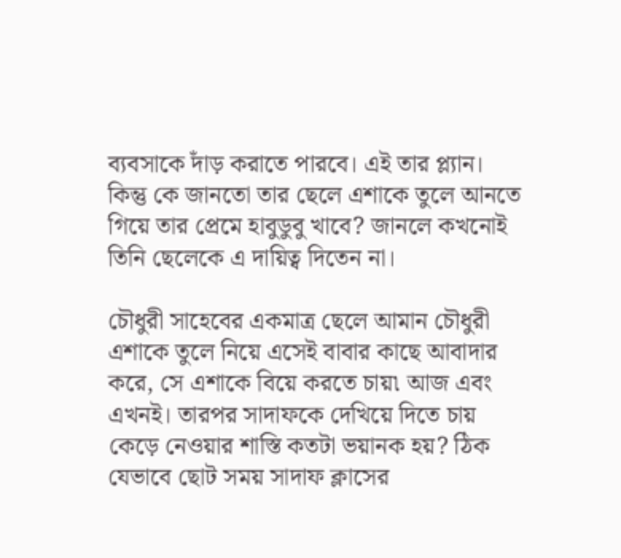ব্যবসাকে দাঁড় করাতে পারবে। এই তার প্ল্যান। কিন্তু কে জানতো তার ছেলে এশাকে তুলে আনতে গিয়ে তার প্রেমে হাবুডুবু খাবে? জানলে কখনোই তিনি ছেলেকে এ দায়িত্ব দিতেন না।

চৌধুরী সাহেবের একমাত্র ছেলে আমান চৌধুরী এশাকে তুলে নিয়ে এসেই বাবার কাছে আবাদার করে, সে এশাকে বিয়ে করতে চায়৷ আজ এবং এখনই। তারপর সাদাফকে দেখিয়ে দিতে চায় কেড়ে নেওয়ার শাস্তি কতটা ভয়ানক হয়? ঠিক যেভাবে ছোট সময় সাদাফ ক্লাসের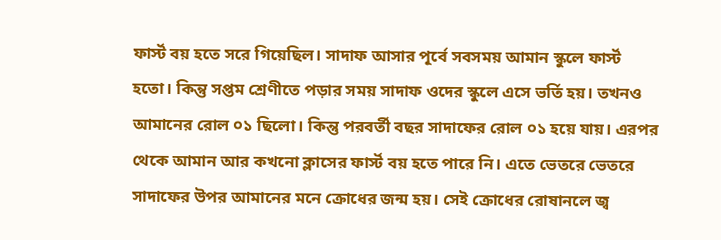ফার্স্ট বয় হতে সরে গিয়েছিল। সাদাফ আসার পূর্বে সবসময় আমান স্কুলে ফার্স্ট হতো। কিন্তু সপ্তম শ্রেণীতে পড়ার সময় সাদাফ ওদের স্কুলে এসে ভর্তি হয়। তখনও আমানের রোল ০১ ছিলো। কিন্তু পরবর্তী বছর সাদাফের রোল ০১ হয়ে যায়। এরপর থেকে আমান আর কখনো ক্লাসের ফার্স্ট বয় হতে পারে নি। এতে ভেতরে ভেতরে সাদাফের উপর আমানের মনে ক্রোধের জন্ম হয়। সেই ক্রোধের রোষানলে জ্ব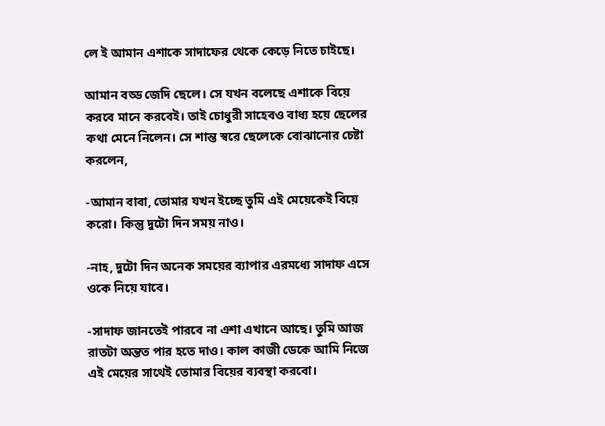লে ই আমান এশাকে সাদাফের থেকে কেড়ে নিতে চাইছে।

আমান বড্ড জেদি ছেলে। সে যখন বলেছে এশাকে বিয়ে করবে মানে করবেই। তাই চোধুরী সাহেবও বাধ্য হয়ে ছেলের কথা মেনে নিলেন। সে শান্ত স্বরে ছেলেকে বোঝানোর চেষ্টা করলেন,

-আমান বাবা, তোমার যখন ইচ্ছে তুমি এই মেয়েকেই বিয়ে করো। কিন্তু দুটো দিন সময় নাও।

-নাহ, দুটো দিন অনেক সময়ের ব্যাপার এরমধ্যে সাদাফ এসে ওকে নিয়ে যাবে।

-সাদাফ জানতেই পারবে না এশা এখানে আছে। তুমি আজ রাতটা অন্তত পার হতে দাও। কাল কাজী ডেকে আমি নিজে এই মেয়ের সাথেই তোমার বিয়ের ব্যবস্থা করবো।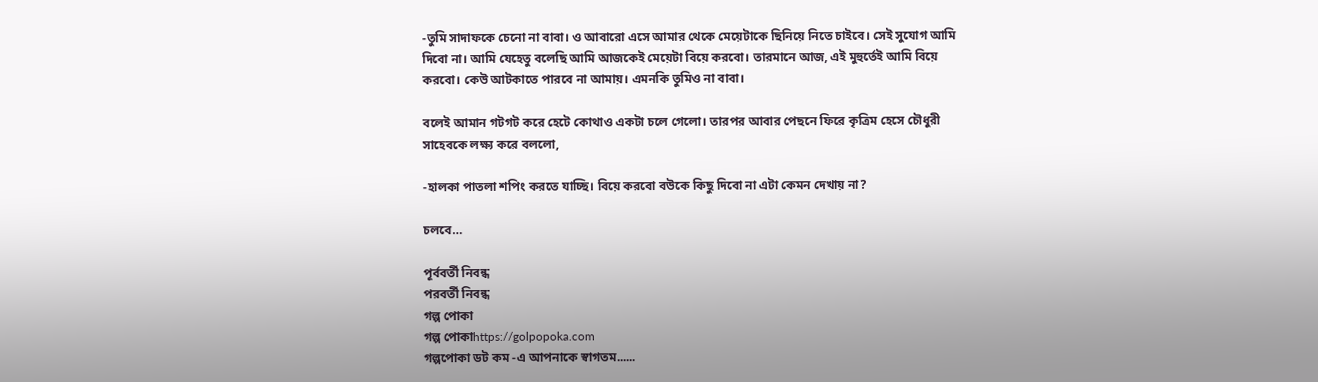-তুমি সাদাফকে চেনো না বাবা। ও আবারো এসে আমার থেকে মেয়েটাকে ছিনিয়ে নিতে চাইবে। সেই সুযোগ আমি দিবো না। আমি যেহেতু বলেছি আমি আজকেই মেয়েটা বিয়ে করবো। তারমানে আজ, এই মুহুর্তেই আমি বিয়ে করবো। কেউ আটকাতে পারবে না আমায়। এমনকি তুমিও না বাবা।

বলেই আমান গটগট করে হেটে কোথাও একটা চলে গেলো। তারপর আবার পেছনে ফিরে কৃত্রিম হেসে চৌধুরী সাহেবকে লক্ষ্য করে বললো,

-হালকা পাতলা শপিং করতে যাচ্ছি। বিয়ে করবো বউকে কিছু দিবো না এটা কেমন দেখায় না?

চলবে…

পূর্ববর্তী নিবন্ধ
পরবর্তী নিবন্ধ
গল্প পোকা
গল্প পোকাhttps://golpopoka.com
গল্পপোকা ডট কম -এ আপনাকে স্বাগতম......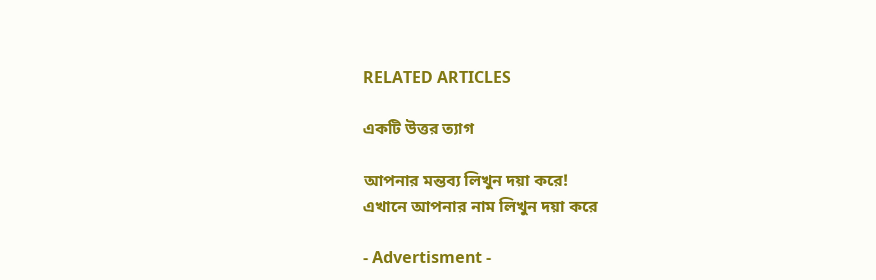RELATED ARTICLES

একটি উত্তর ত্যাগ

আপনার মন্তব্য লিখুন দয়া করে!
এখানে আপনার নাম লিখুন দয়া করে

- Advertisment -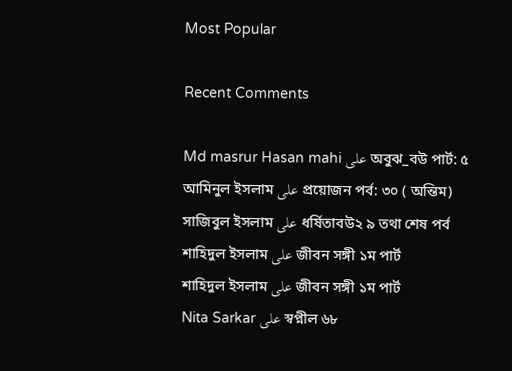Most Popular

Recent Comments

Md masrur Hasan mahi على অবুঝ_বউ পার্ট: ৫
আমিনুল ইসলাম على প্রয়োজন পর্ব: ৩০ ( অন্তিম)
সাজিবুল ইসলাম على ধর্ষিতাবউ২ ৯ তথা শেষ পর্ব
শাহিদুল ইসলাম على জীবন সঙ্গী ১ম পার্ট
শাহিদুল ইসলাম على জীবন সঙ্গী ১ম পার্ট
Nita Sarkar على স্বপ্নীল ৬৮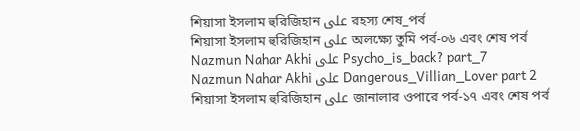শিয়াসা ইসলাম হুরিজিহান على রহস্য শেষ_পর্ব
শিয়াসা ইসলাম হুরিজিহান على অলক্ষ্যে তুমি পর্ব-০৬ এবং শেষ পর্ব
Nazmun Nahar Akhi على Psycho_is_back? part_7
Nazmun Nahar Akhi على Dangerous_Villian_Lover part 2
শিয়াসা ইসলাম হুরিজিহান على জানালার ওপারে পর্ব-১৭ এবং শেষ পর্ব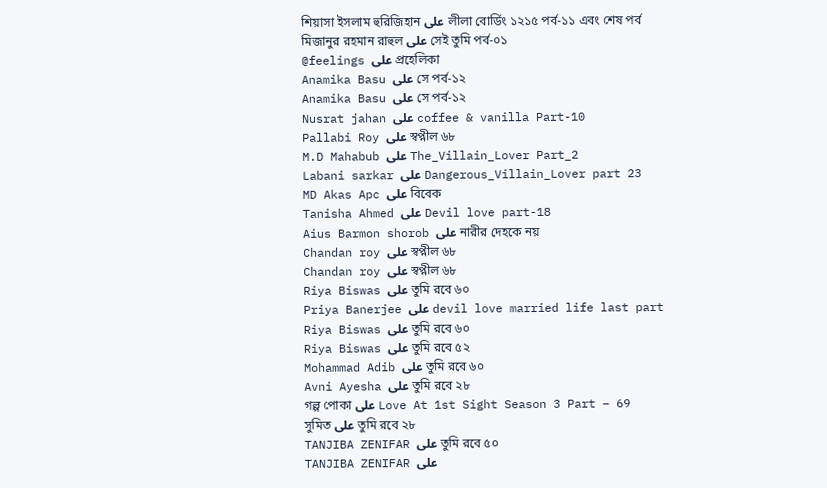শিয়াসা ইসলাম হুরিজিহান على লীলা বোর্ডিং ১২১৫ পর্ব-১১ এবং শেষ পর্ব
মিজানুর রহমান রাহুল على সেই তুমি পর্ব-০১
@feelings على প্রহেলিকা
Anamika Basu على সে পর্ব-১২
Anamika Basu على সে পর্ব-১২
Nusrat jahan على coffee & vanilla Part-10
Pallabi Roy على স্বপ্নীল ৬৮
M.D Mahabub على The_Villain_Lover Part_2
Labani sarkar على Dangerous_Villain_Lover part 23
MD Akas Apc على বিবেক
Tanisha Ahmed على Devil love part-18
Aius Barmon shorob على নারীর দেহকে নয়
Chandan roy على স্বপ্নীল ৬৮
Chandan roy على স্বপ্নীল ৬৮
Riya Biswas على তুমি রবে ৬০
Priya Banerjee على devil love married life last part
Riya Biswas على তুমি রবে ৬০
Riya Biswas على তুমি রবে ৫২
Mohammad Adib على তুমি রবে ৬০
Avni Ayesha على তুমি রবে ২৮
গল্প পোকা على Love At 1st Sight Season 3 Part – 69
সুমিত على তুমি রবে ২৮
TANJIBA ZENIFAR على তুমি রবে ৫০
TANJIBA ZENIFAR على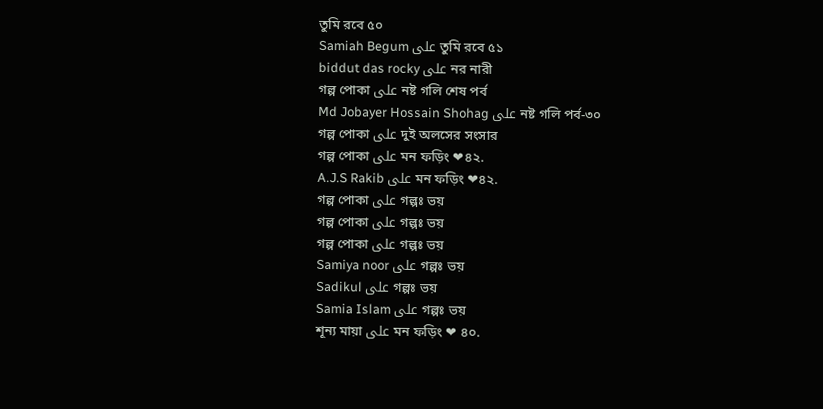তুমি রবে ৫০
Samiah Begum على তুমি রবে ৫১
biddut das rocky على নর নারী
গল্প পোকা على নষ্ট গলি শেষ পর্ব
Md Jobayer Hossain Shohag على নষ্ট গলি পর্ব-৩০
গল্প পোকা على দুই অলসের সংসার
গল্প পোকা على মন ফড়িং ❤৪২.
A.J.S Rakib على মন ফড়িং ❤৪২.
গল্প পোকা على গল্পঃ ভয়
গল্প পোকা على গল্পঃ ভয়
গল্প পোকা على গল্পঃ ভয়
Samiya noor على গল্পঃ ভয়
Sadikul على গল্পঃ ভয়
Samia Islam على গল্পঃ ভয়
শূন্য মায়া على মন ফড়িং ❤ ৪০.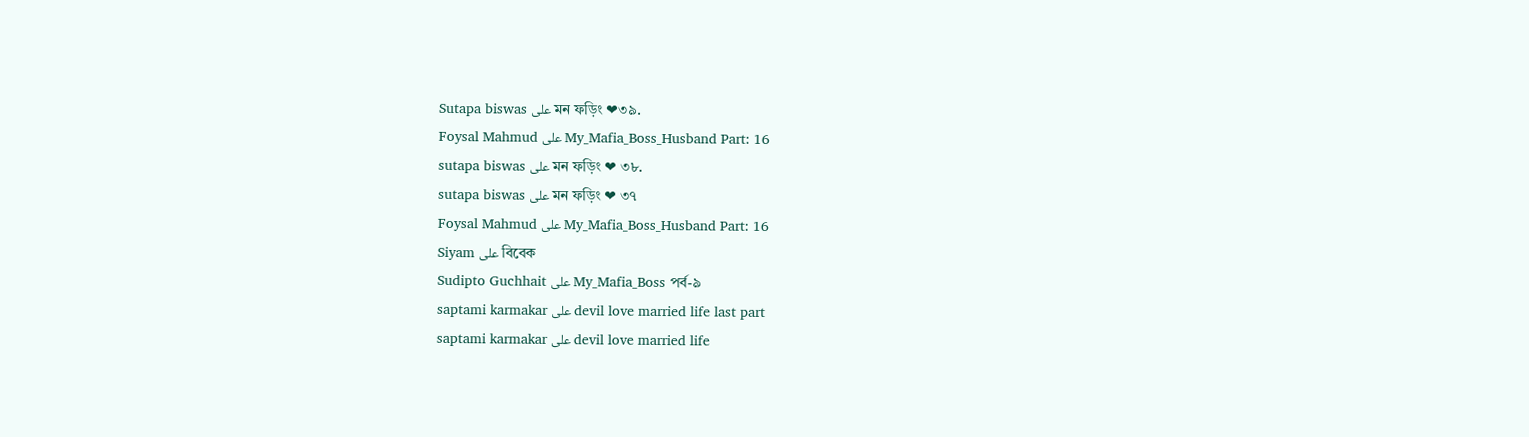Sutapa biswas على মন ফড়িং ❤৩৯.
Foysal Mahmud على My_Mafia_Boss_Husband Part: 16
sutapa biswas على মন ফড়িং ❤ ৩৮.
sutapa biswas على মন ফড়িং ❤ ৩৭
Foysal Mahmud على My_Mafia_Boss_Husband Part: 16
Siyam على বিবেক
Sudipto Guchhait على My_Mafia_Boss পর্ব-৯
saptami karmakar على devil love married life last part
saptami karmakar على devil love married life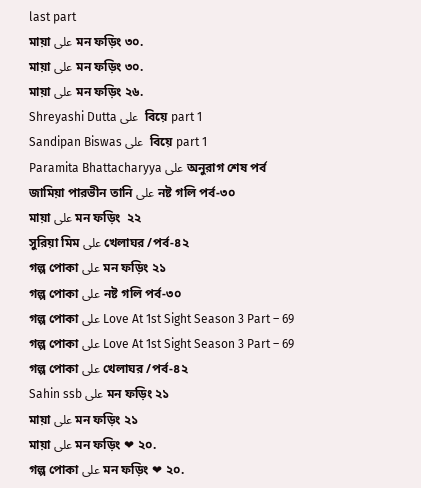last part
মায়া على মন ফড়িং ৩০.
মায়া على মন ফড়িং ৩০.
মায়া على মন ফড়িং ২৬.
Shreyashi Dutta على  বিয়ে part 1
Sandipan Biswas على  বিয়ে part 1
Paramita Bhattacharyya على অনুরাগ শেষ পর্ব
জামিয়া পারভীন তানি على নষ্ট গলি পর্ব-৩০
মায়া على মন ফড়িং  ২২
সুরিয়া মিম على খেলাঘর /পর্ব-৪২
গল্প পোকা على মন ফড়িং ২১
গল্প পোকা على নষ্ট গলি পর্ব-৩০
গল্প পোকা على Love At 1st Sight Season 3 Part – 69
গল্প পোকা على Love At 1st Sight Season 3 Part – 69
গল্প পোকা على খেলাঘর /পর্ব-৪২
Sahin ssb على মন ফড়িং ২১
মায়া على মন ফড়িং ২১
মায়া على মন ফড়িং ❤ ২০.
গল্প পোকা على মন ফড়িং ❤ ২০.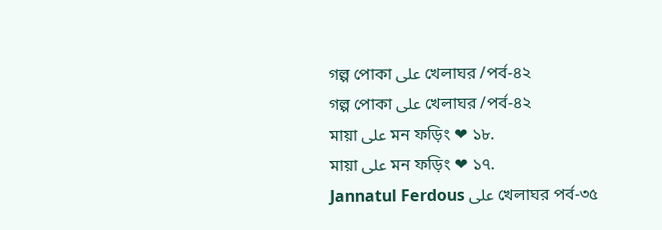গল্প পোকা على খেলাঘর /পর্ব-৪২
গল্প পোকা على খেলাঘর /পর্ব-৪২
মায়া على মন ফড়িং ❤ ১৮.
মায়া على মন ফড়িং ❤ ১৭.
Jannatul Ferdous على খেলাঘর পর্ব-৩৫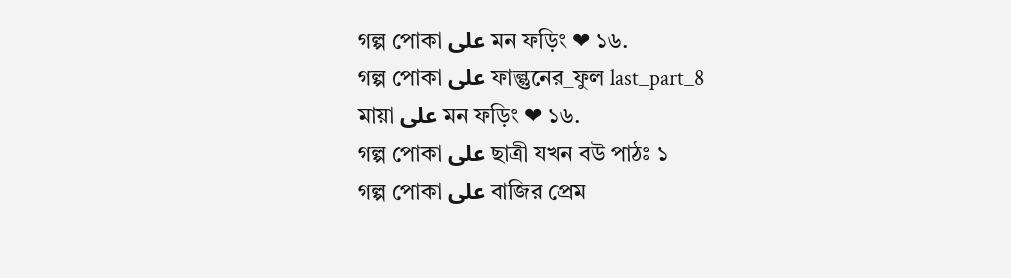গল্প পোকা على মন ফড়িং ❤ ১৬.
গল্প পোকা على ফাল্গুনের_ফুল last_part_8
মায়া على মন ফড়িং ❤ ১৬.
গল্প পোকা على ছাত্রী যখন বউ পাঠঃ ১
গল্প পোকা على বাজির প্রেম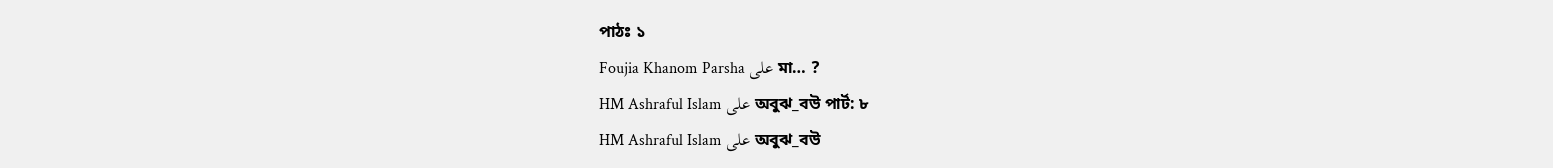পাঠঃ ১
Foujia Khanom Parsha على মা… ?
HM Ashraful Islam على অবুঝ_বউ পার্ট: ৮
HM Ashraful Islam على অবুঝ_বউ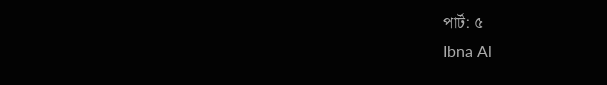পার্ট: ৫
Ibna Al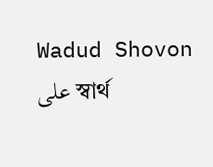Wadud Shovon على স্বার্থ